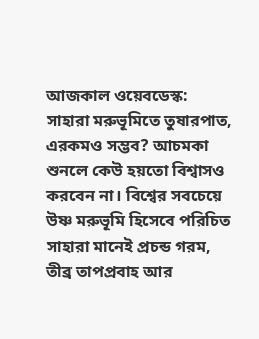আজকাল ওয়েবডেস্ক: সাহারা মরুভূমিতে তুষারপাত, এরকমও সম্ভব? আচমকা শুনলে কেউ হয়তো বিশ্বাসও করবেন না। বিশ্বের সবচেয়ে উষ্ণ মরুভূমি হিসেবে পরিচিত সাহারা মানেই প্রচন্ড গরম, তীব্র তাপপ্রবাহ আর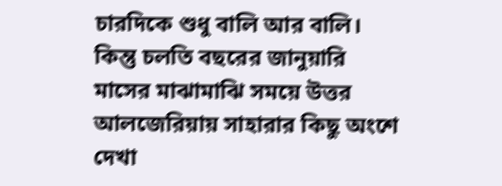চারদিকে শুধু বালি আর বালি।
কিন্তু চলতি বছরের জানুয়ারি মাসের মাঝামাঝি সময়ে উত্তর আলজেরিয়ায় সাহারার কিছু অংশে দেখা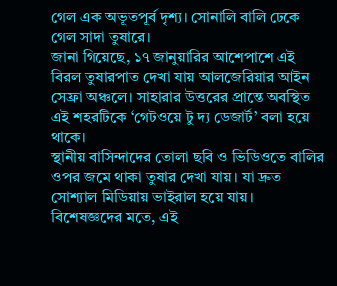গেল এক অভূতপূর্ব দৃশ্য। সোনালি বালি ঢেকে গেল সাদা তুষারে।
জানা গিয়েছে, ১৭ জানুয়ারির আশেপাশে এই বিরল তুষারপাত দেখা যায় আলজেরিয়ার আইন সেফ্রা অঞ্চলে। সাহারার উত্তরের প্রান্তে অবস্থিত এই শহরটিকে ‘গেটওয়ে টু দ্য ডেজার্ট’ বলা হয়ে থাকে।
স্থানীয় বাসিন্দাদের তোলা ছবি ও ভিডিওতে বালির ওপর জমে থাকা তুষার দেখা যায়। যা দ্রুত সোশ্যাল মিডিয়ায় ভাইরাল হয়ে যায়। বিশেষজ্ঞদের মতে, এই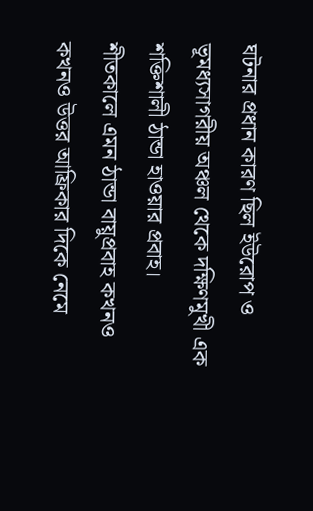ঘটনার প্রধান কারণ ছিল ইউরোপ ও ভূমধ্যসাগরীয় অঞ্চল থেকে দক্ষিণমুখী এক শক্তিশালী ঠান্ডা হাওয়ার প্রবাহ।
শীতকালে এমন ঠান্ডা বায়ুপ্রবাহ কখনও কখনও উত্তর আফ্রিকার দিকে নেমে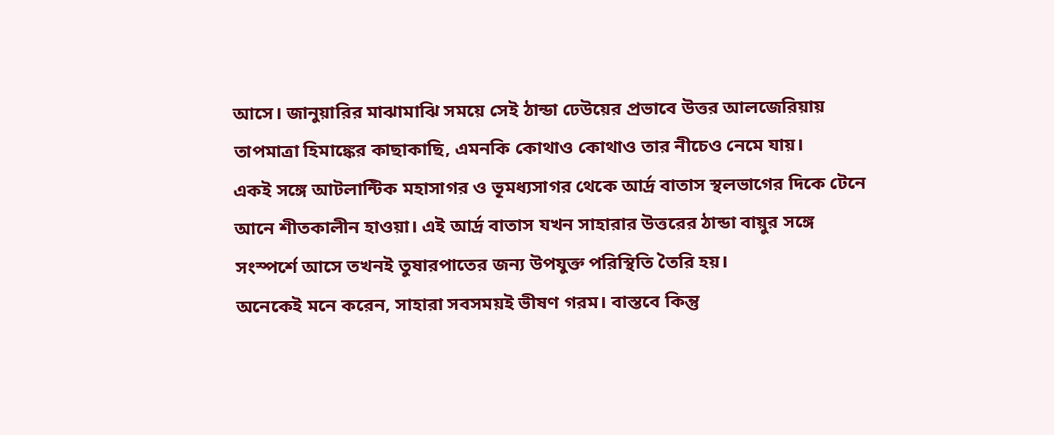আসে। জানুয়ারির মাঝামাঝি সময়ে সেই ঠান্ডা ঢেউয়ের প্রভাবে উত্তর আলজেরিয়ায় তাপমাত্রা হিমাঙ্কের কাছাকাছি, এমনকি কোথাও কোথাও তার নীচেও নেমে যায়।
একই সঙ্গে আটলান্টিক মহাসাগর ও ভূমধ্যসাগর থেকে আর্দ্র বাতাস স্থলভাগের দিকে টেনে আনে শীতকালীন হাওয়া। এই আর্দ্র বাতাস যখন সাহারার উত্তরের ঠান্ডা বায়ুর সঙ্গে সংস্পর্শে আসে তখনই তুষারপাতের জন্য উপযুক্ত পরিস্থিতি তৈরি হয়।
অনেকেই মনে করেন, সাহারা সবসময়ই ভীষণ গরম। বাস্তবে কিন্তু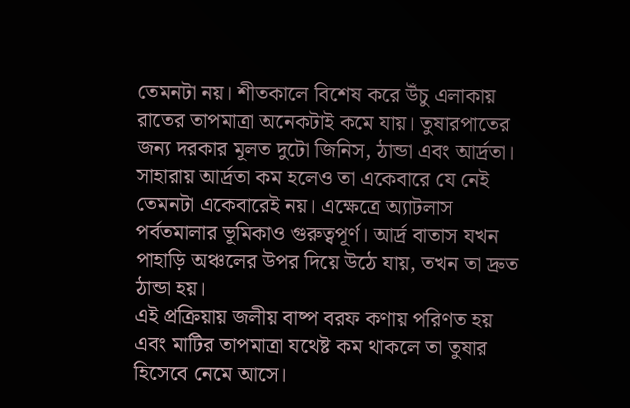তেমনটা নয়। শীতকালে বিশেষ করে উঁচু এলাকায় রাতের তাপমাত্রা অনেকটাই কমে যায়। তুষারপাতের জন্য দরকার মূলত দুটো জিনিস, ঠান্ডা এবং আর্দ্রতা।
সাহারায় আর্দ্রতা কম হলেও তা একেবারে যে নেই তেমনটা একেবারেই নয়। এক্ষেত্রে অ্যাটলাস পর্বতমালার ভূমিকাও গুরুত্বপূর্ণ। আর্দ্র বাতাস যখন পাহাড়ি অঞ্চলের উপর দিয়ে উঠে যায়, তখন তা দ্রুত ঠান্ডা হয়।
এই প্রক্রিয়ায় জলীয় বাষ্প বরফ কণায় পরিণত হয় এবং মাটির তাপমাত্রা যথেষ্ট কম থাকলে তা তুষার হিসেবে নেমে আসে।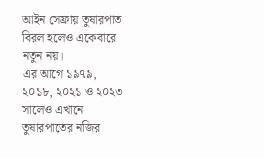আইন সেফ্রায় তুষারপাত বিরল হলেও একেবারে নতুন নয়।
এর আগে ১৯৭৯, ২০১৮, ২০২১ ও ২০২৩ সালেও এখানে তুষারপাতের নজির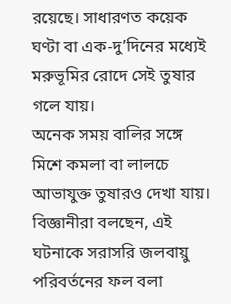রয়েছে। সাধারণত কয়েক ঘণ্টা বা এক-দু’দিনের মধ্যেই মরুভূমির রোদে সেই তুষার গলে যায়।
অনেক সময় বালির সঙ্গে মিশে কমলা বা লালচে আভাযুক্ত তুষারও দেখা যায়। বিজ্ঞানীরা বলছেন, এই ঘটনাকে সরাসরি জলবায়ু পরিবর্তনের ফল বলা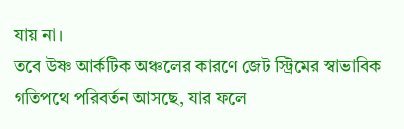যায় না।
তবে উষ্ণ আর্কটিক অঞ্চলের কারণে জেট স্ট্রিমের স্বাভাবিক গতিপথে পরিবর্তন আসছে, যার ফলে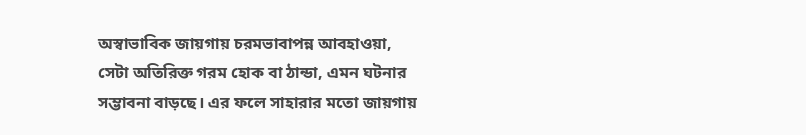অস্বাভাবিক জায়গায় চরমভাবাপন্ন আবহাওয়া, সেটা অতিরিক্ত গরম হোক বা ঠান্ডা, এমন ঘটনার সম্ভাবনা বাড়ছে। এর ফলে সাহারার মতো জায়গায়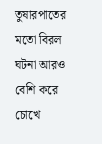তুষারপাতের মতো বিরল ঘটনা আরও বেশি করে চোখে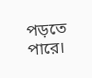পড়তে পারে।